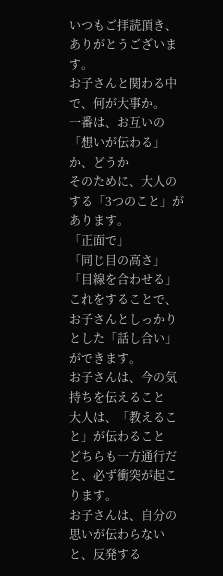いつもご拝読頂き、ありがとうございます。
お子さんと関わる中で、何が大事か。
一番は、お互いの「想いが伝わる」か、どうか
そのために、大人のする「3つのこと」があります。
「正面で」
「同じ目の高さ」
「目線を合わせる」
これをすることで、
お子さんとしっかりとした「話し合い」ができます。
お子さんは、今の気持ちを伝えること
大人は、「教えること」が伝わること
どちらも一方通行だと、必ず衝突が起こります。
お子さんは、自分の思いが伝わらないと、反発する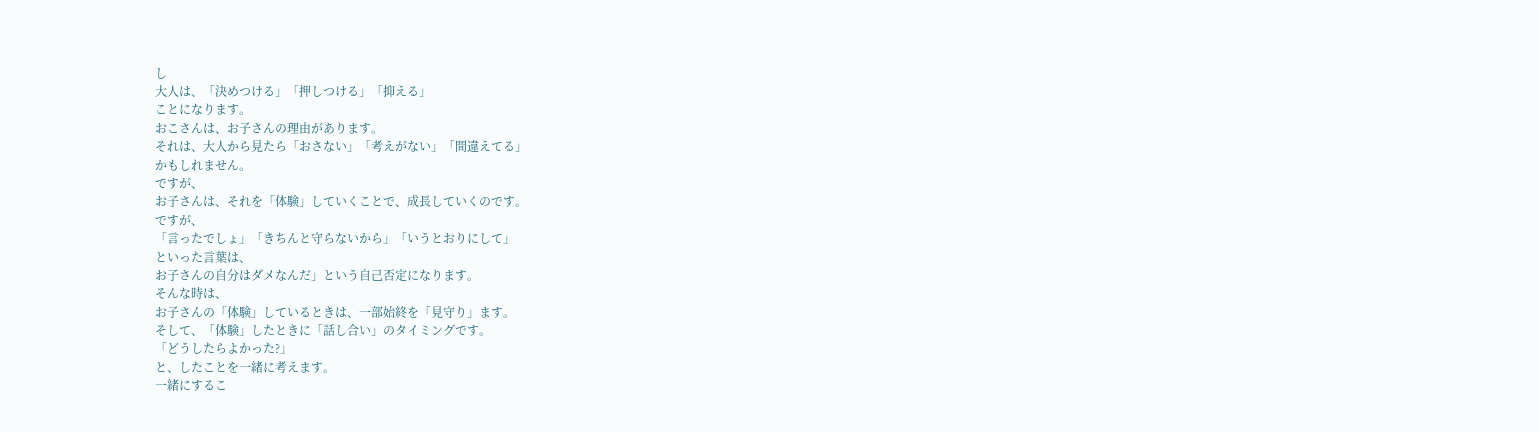し
大人は、「決めつける」「押しつける」「抑える」
ことになります。
おこさんは、お子さんの理由があります。
それは、大人から見たら「おさない」「考えがない」「間違えてる」
かもしれません。
ですが、
お子さんは、それを「体験」していくことで、成長していくのです。
ですが、
「言ったでしょ」「きちんと守らないから」「いうとおりにして」
といった言葉は、
お子さんの自分はダメなんだ」という自己否定になります。
そんな時は、
お子さんの「体験」しているときは、一部始終を「見守り」ます。
そして、「体験」したときに「話し合い」のタイミングです。
「どうしたらよかった?」
と、したことを一緒に考えます。
一緒にするこ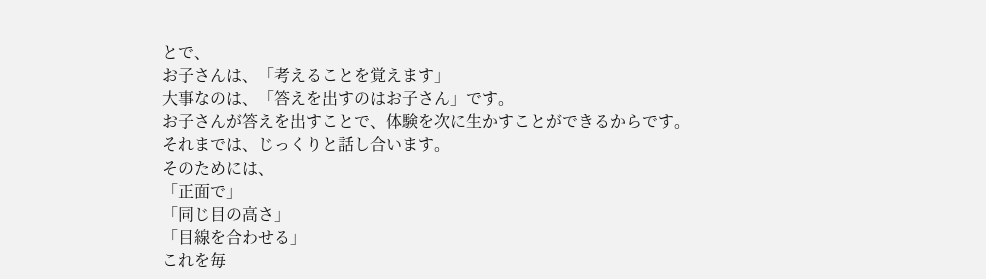とで、
お子さんは、「考えることを覚えます」
大事なのは、「答えを出すのはお子さん」です。
お子さんが答えを出すことで、体験を次に生かすことができるからです。
それまでは、じっくりと話し合います。
そのためには、
「正面で」
「同じ目の高さ」
「目線を合わせる」
これを毎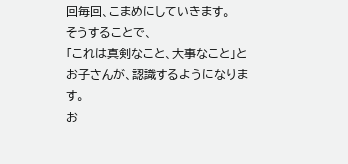回毎回、こまめにしていきます。
そうすることで、
「これは真剣なこと、大事なこと」と
お子さんが、認識するようになります。
お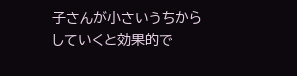子さんが小さいうちから
していくと効果的で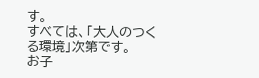す。
すべては、「大人のつくる環境」次第です。
お子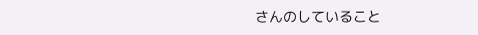さんのしていること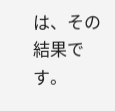は、その結果です。